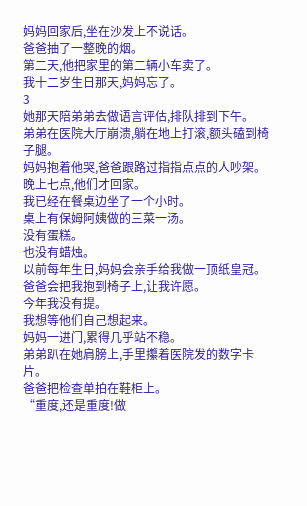妈妈回家后,坐在沙发上不说话。
爸爸抽了一整晚的烟。
第二天,他把家里的第二辆小车卖了。
我十二岁生日那天,妈妈忘了。
3
她那天陪弟弟去做语言评估,排队排到下午。
弟弟在医院大厅崩溃,躺在地上打滚,额头磕到椅子腿。
妈妈抱着他哭,爸爸跟路过指指点点的人吵架。
晚上七点,他们才回家。
我已经在餐桌边坐了一个小时。
桌上有保姆阿姨做的三菜一汤。
没有蛋糕。
也没有蜡烛。
以前每年生日,妈妈会亲手给我做一顶纸皇冠。
爸爸会把我抱到椅子上,让我许愿。
今年我没有提。
我想等他们自己想起来。
妈妈一进门,累得几乎站不稳。
弟弟趴在她肩膀上,手里攥着医院发的数字卡片。
爸爸把检查单拍在鞋柜上。
“重度,还是重度!做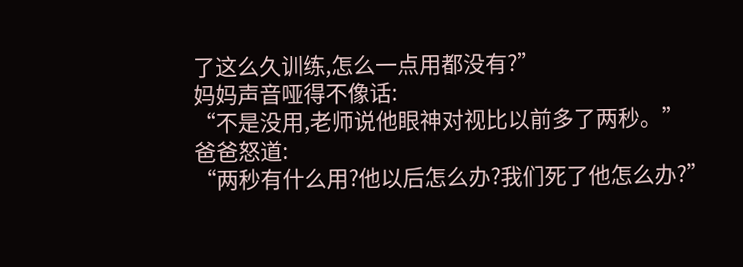了这么久训练,怎么一点用都没有?”
妈妈声音哑得不像话:
“不是没用,老师说他眼神对视比以前多了两秒。”
爸爸怒道:
“两秒有什么用?他以后怎么办?我们死了他怎么办?”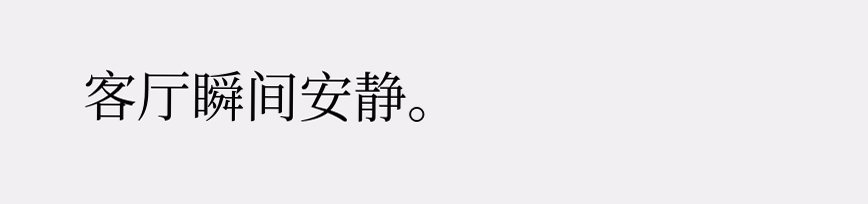客厅瞬间安静。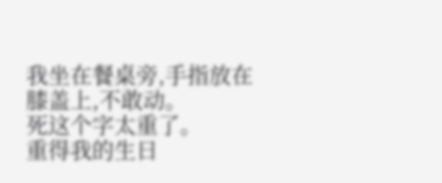我坐在餐桌旁,手指放在膝盖上,不敢动。
死这个字太重了。
重得我的生日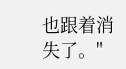也跟着消失了。"